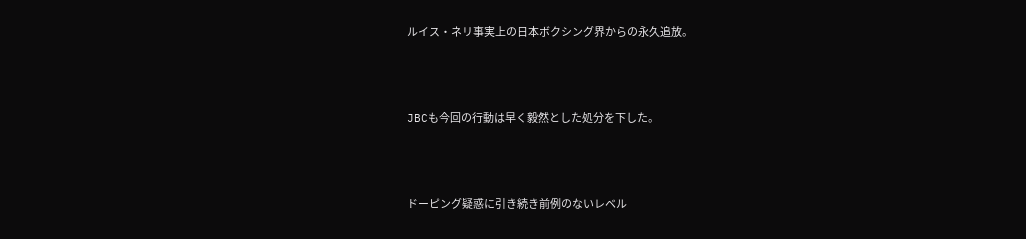ルイス・ネリ事実上の日本ボクシング界からの永久追放。



JBCも今回の行動は早く毅然とした処分を下した。



ドーピング疑惑に引き続き前例のないレベル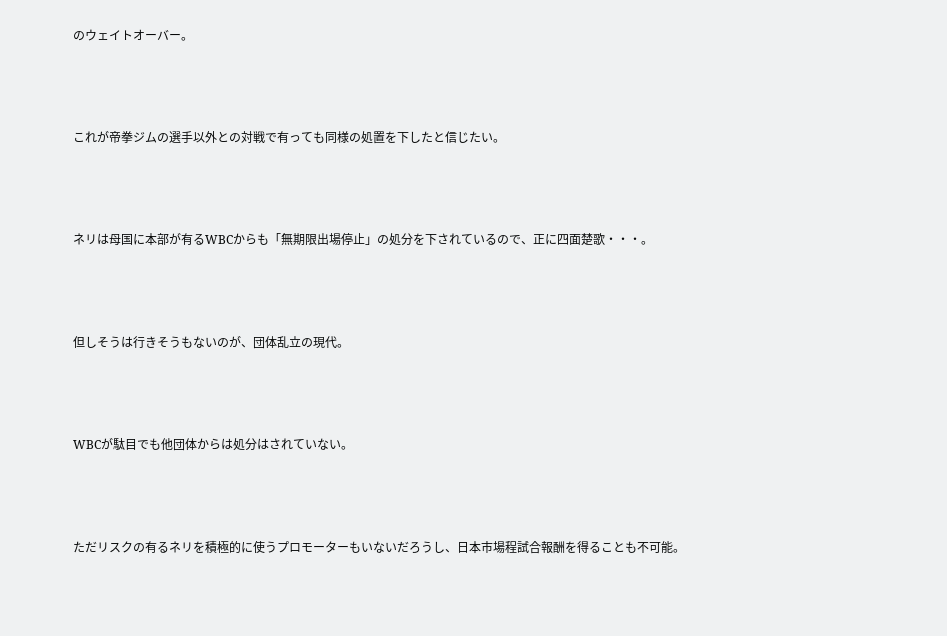のウェイトオーバー。



これが帝拳ジムの選手以外との対戦で有っても同様の処置を下したと信じたい。



ネリは母国に本部が有るWBCからも「無期限出場停止」の処分を下されているので、正に四面楚歌・・・。



但しそうは行きそうもないのが、団体乱立の現代。



WBCが駄目でも他団体からは処分はされていない。



ただリスクの有るネリを積極的に使うプロモーターもいないだろうし、日本市場程試合報酬を得ることも不可能。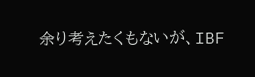余り考えたくもないが、IBF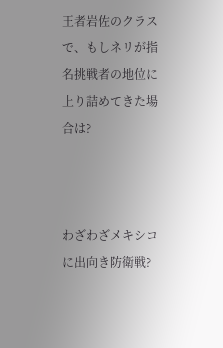王者岩佐のクラスで、もしネリが指名挑戦者の地位に上り詰めてきた場合は?



わざわざメキシコに出向き防衛戦?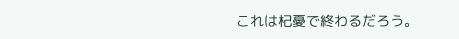これは杞憂で終わるだろう。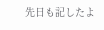先日も記したよ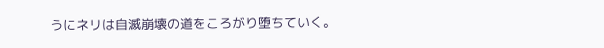うにネリは自滅崩壊の道をころがり堕ちていく。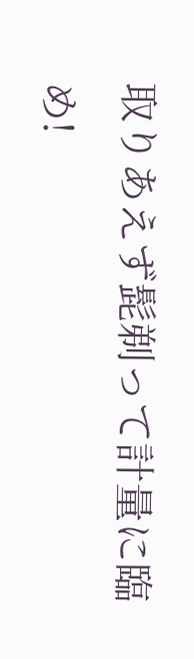取りあえず髭剃って計量に臨め!